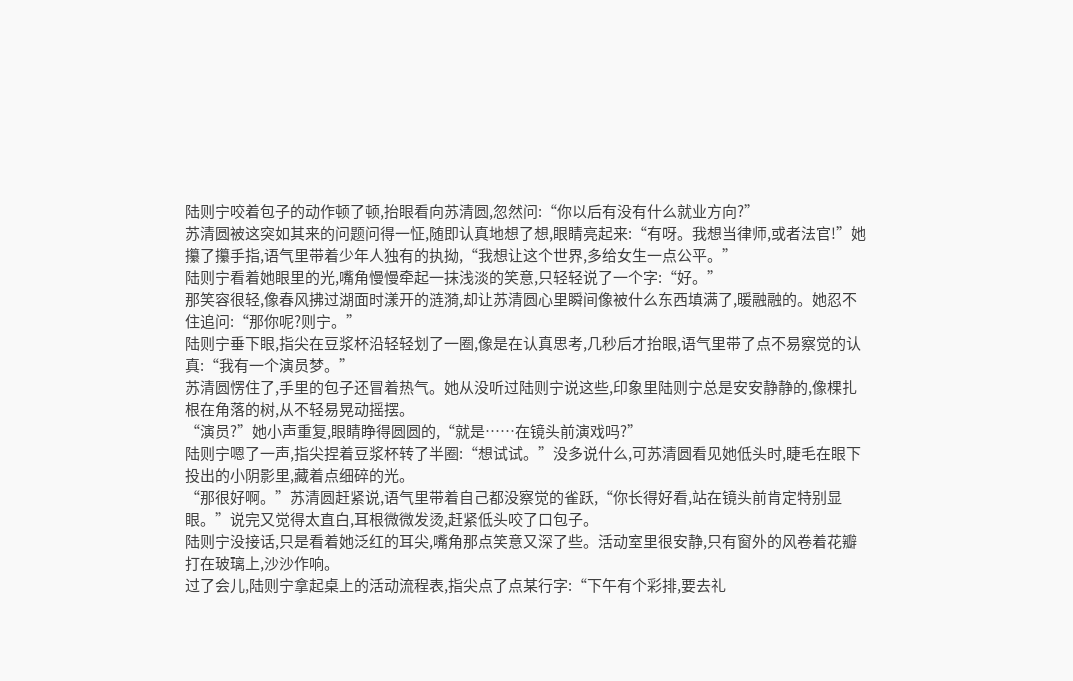陆则宁咬着包子的动作顿了顿,抬眼看向苏清圆,忽然问:“你以后有没有什么就业方向?”
苏清圆被这突如其来的问题问得一怔,随即认真地想了想,眼睛亮起来:“有呀。我想当律师,或者法官!”她攥了攥手指,语气里带着少年人独有的执拗,“我想让这个世界,多给女生一点公平。”
陆则宁看着她眼里的光,嘴角慢慢牵起一抹浅淡的笑意,只轻轻说了一个字:“好。”
那笑容很轻,像春风拂过湖面时漾开的涟漪,却让苏清圆心里瞬间像被什么东西填满了,暖融融的。她忍不住追问:“那你呢?则宁。”
陆则宁垂下眼,指尖在豆浆杯沿轻轻划了一圈,像是在认真思考,几秒后才抬眼,语气里带了点不易察觉的认真:“我有一个演员梦。”
苏清圆愣住了,手里的包子还冒着热气。她从没听过陆则宁说这些,印象里陆则宁总是安安静静的,像棵扎根在角落的树,从不轻易晃动摇摆。
“演员?”她小声重复,眼睛睁得圆圆的,“就是……在镜头前演戏吗?”
陆则宁嗯了一声,指尖捏着豆浆杯转了半圈:“想试试。”没多说什么,可苏清圆看见她低头时,睫毛在眼下投出的小阴影里,藏着点细碎的光。
“那很好啊。”苏清圆赶紧说,语气里带着自己都没察觉的雀跃,“你长得好看,站在镜头前肯定特别显眼。”说完又觉得太直白,耳根微微发烫,赶紧低头咬了口包子。
陆则宁没接话,只是看着她泛红的耳尖,嘴角那点笑意又深了些。活动室里很安静,只有窗外的风卷着花瓣打在玻璃上,沙沙作响。
过了会儿,陆则宁拿起桌上的活动流程表,指尖点了点某行字:“下午有个彩排,要去礼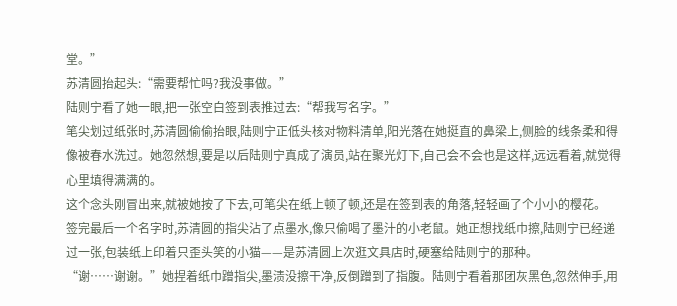堂。”
苏清圆抬起头:“需要帮忙吗?我没事做。”
陆则宁看了她一眼,把一张空白签到表推过去:“帮我写名字。”
笔尖划过纸张时,苏清圆偷偷抬眼,陆则宁正低头核对物料清单,阳光落在她挺直的鼻梁上,侧脸的线条柔和得像被春水洗过。她忽然想,要是以后陆则宁真成了演员,站在聚光灯下,自己会不会也是这样,远远看着,就觉得心里填得满满的。
这个念头刚冒出来,就被她按了下去,可笔尖在纸上顿了顿,还是在签到表的角落,轻轻画了个小小的樱花。
签完最后一个名字时,苏清圆的指尖沾了点墨水,像只偷喝了墨汁的小老鼠。她正想找纸巾擦,陆则宁已经递过一张,包装纸上印着只歪头笑的小猫——是苏清圆上次逛文具店时,硬塞给陆则宁的那种。
“谢……谢谢。”她捏着纸巾蹭指尖,墨渍没擦干净,反倒蹭到了指腹。陆则宁看着那团灰黑色,忽然伸手,用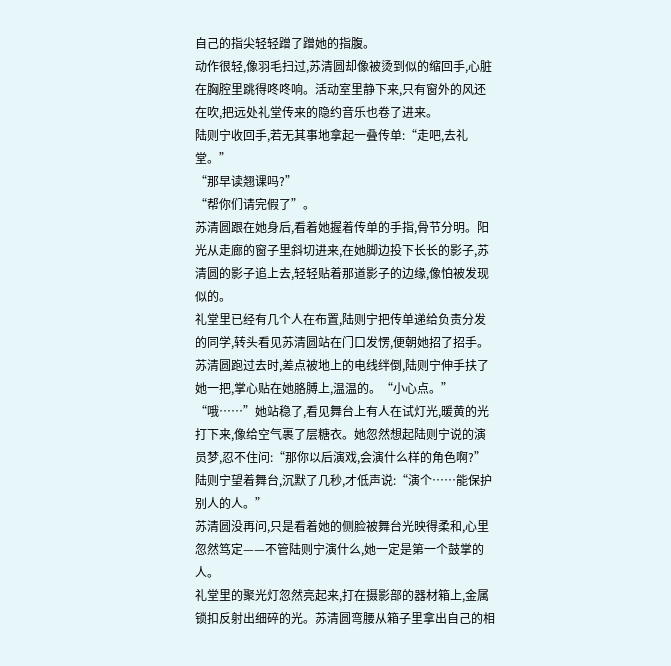自己的指尖轻轻蹭了蹭她的指腹。
动作很轻,像羽毛扫过,苏清圆却像被烫到似的缩回手,心脏在胸腔里跳得咚咚响。活动室里静下来,只有窗外的风还在吹,把远处礼堂传来的隐约音乐也卷了进来。
陆则宁收回手,若无其事地拿起一叠传单:“走吧,去礼堂。”
“那早读翘课吗?”
“帮你们请完假了”。
苏清圆跟在她身后,看着她握着传单的手指,骨节分明。阳光从走廊的窗子里斜切进来,在她脚边投下长长的影子,苏清圆的影子追上去,轻轻贴着那道影子的边缘,像怕被发现似的。
礼堂里已经有几个人在布置,陆则宁把传单递给负责分发的同学,转头看见苏清圆站在门口发愣,便朝她招了招手。
苏清圆跑过去时,差点被地上的电线绊倒,陆则宁伸手扶了她一把,掌心贴在她胳膊上,温温的。“小心点。”
“哦……”她站稳了,看见舞台上有人在试灯光,暖黄的光打下来,像给空气裹了层糖衣。她忽然想起陆则宁说的演员梦,忍不住问:“那你以后演戏,会演什么样的角色啊?”
陆则宁望着舞台,沉默了几秒,才低声说:“演个……能保护别人的人。”
苏清圆没再问,只是看着她的侧脸被舞台光映得柔和,心里忽然笃定——不管陆则宁演什么,她一定是第一个鼓掌的人。
礼堂里的聚光灯忽然亮起来,打在摄影部的器材箱上,金属锁扣反射出细碎的光。苏清圆弯腰从箱子里拿出自己的相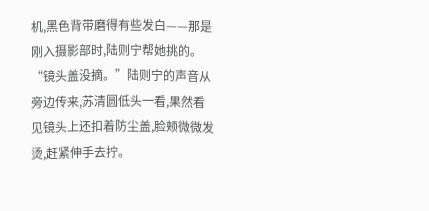机,黑色背带磨得有些发白——那是刚入摄影部时,陆则宁帮她挑的。
“镜头盖没摘。”陆则宁的声音从旁边传来,苏清圆低头一看,果然看见镜头上还扣着防尘盖,脸颊微微发烫,赶紧伸手去拧。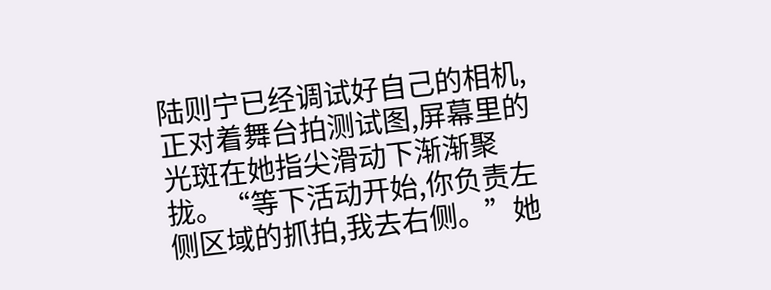陆则宁已经调试好自己的相机,正对着舞台拍测试图,屏幕里的光斑在她指尖滑动下渐渐聚拢。“等下活动开始,你负责左侧区域的抓拍,我去右侧。”她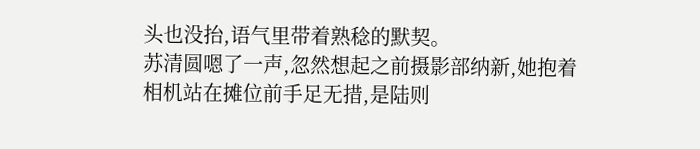头也没抬,语气里带着熟稔的默契。
苏清圆嗯了一声,忽然想起之前摄影部纳新,她抱着相机站在摊位前手足无措,是陆则